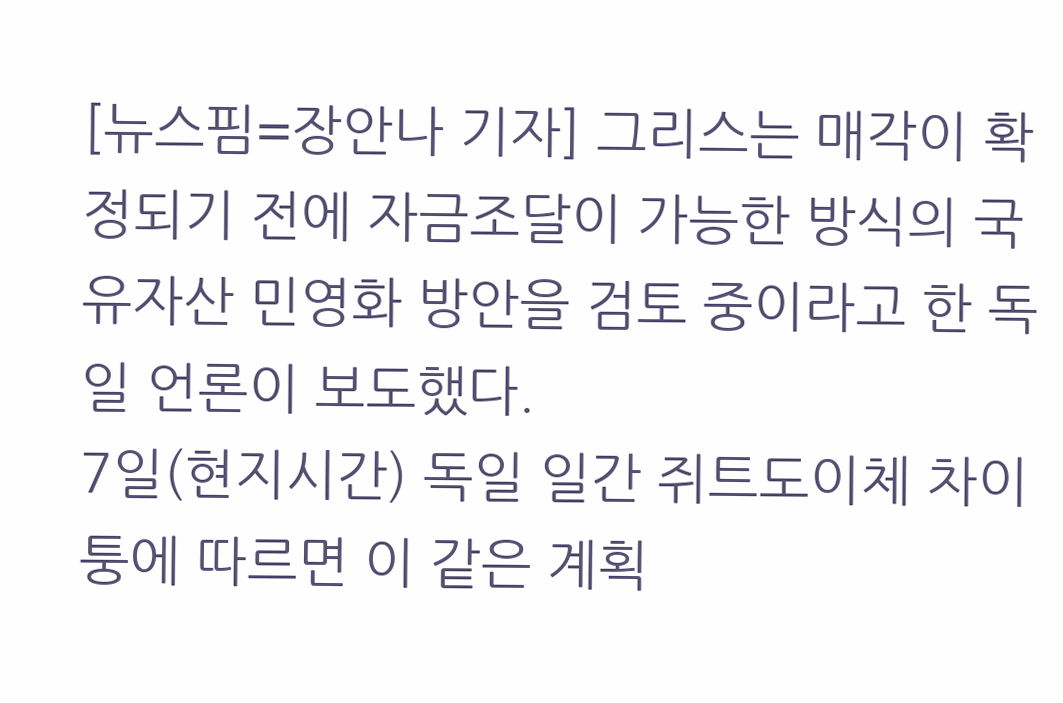[뉴스핌=장안나 기자] 그리스는 매각이 확정되기 전에 자금조달이 가능한 방식의 국유자산 민영화 방안을 검토 중이라고 한 독일 언론이 보도했다.
7일(현지시간) 독일 일간 쥐트도이체 차이퉁에 따르면 이 같은 계획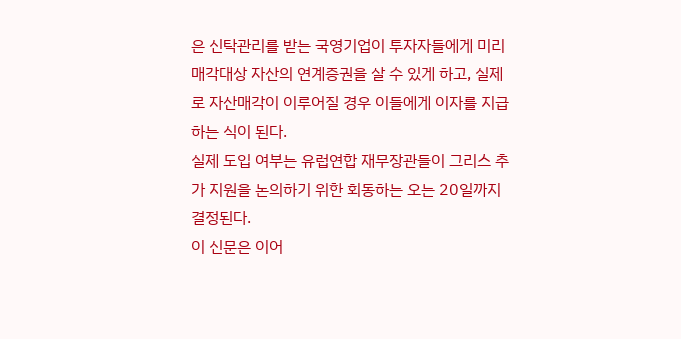은 신탁관리를 받는 국영기업이 투자자들에게 미리 매각대상 자산의 연계증권을 살 수 있게 하고, 실제로 자산매각이 이루어질 경우 이들에게 이자를 지급하는 식이 된다.
실제 도입 여부는 유럽연합 재무장관들이 그리스 추가 지원을 논의하기 위한 회동하는 오는 20일까지 결정된다.
이 신문은 이어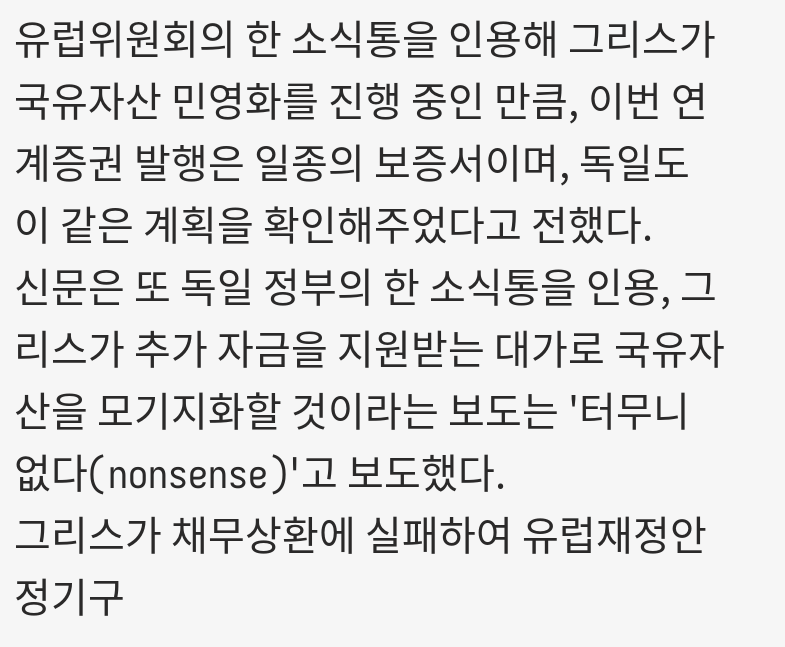유럽위원회의 한 소식통을 인용해 그리스가 국유자산 민영화를 진행 중인 만큼, 이번 연계증권 발행은 일종의 보증서이며, 독일도 이 같은 계획을 확인해주었다고 전했다.
신문은 또 독일 정부의 한 소식통을 인용, 그리스가 추가 자금을 지원받는 대가로 국유자산을 모기지화할 것이라는 보도는 '터무니 없다(nonsense)'고 보도했다.
그리스가 채무상환에 실패하여 유럽재정안정기구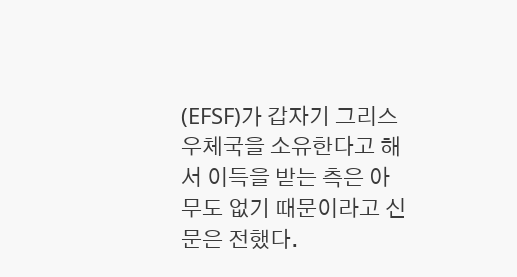(EFSF)가 갑자기 그리스 우체국을 소유한다고 해서 이득을 받는 측은 아무도 없기 때문이라고 신문은 전했다.